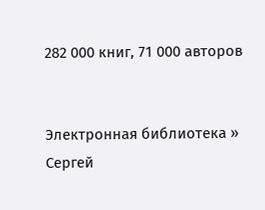282 000 книг, 71 000 авторов


Электронная библиотека » Сергей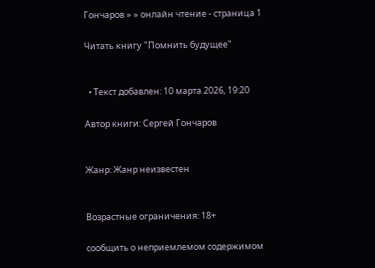Гончаров » » онлайн чтение - страница 1

Читать книгу "Помнить будущее"


  • Текст добавлен: 10 марта 2026, 19:20

Автор книги: Сергей Гончаров


Жанр: Жанр неизвестен


Возрастные ограничения: 18+

сообщить о неприемлемом содержимом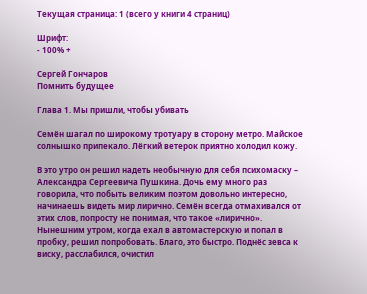Текущая страница: 1 (всего у книги 4 страниц)

Шрифт:
- 100% +

Сергей Гончаров
Помнить будущее

Глава 1. Мы пришли, чтобы убивать

Семён шагал по широкому тротуару в сторону метро. Майское солнышко припекало. Лёгкий ветерок приятно холодил кожу.

В это утро он решил надеть необычную для себя психомаску – Александра Сергеевича Пушкина. Дочь ему много раз говорила, что побыть великим поэтом довольно интересно, начинаешь видеть мир лирично. Семён всегда отмахивался от этих слов, попросту не понимая, что такое «лирично». Нынешним утром, когда ехал в автомастерскую и попал в пробку, решил попробовать. Благо, это быстро. Поднёс зевса к виску, расслабился, очистил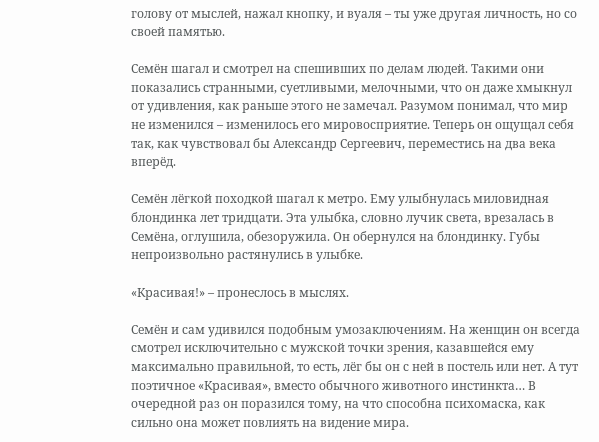голову от мыслей, нажал кнопку, и вуаля – ты уже другая личность, но со своей памятью.

Семён шагал и смотрел на спешивших по делам людей. Такими они показались странными, суетливыми, мелочными, что он даже хмыкнул от удивления, как раньше этого не замечал. Разумом понимал, что мир не изменился – изменилось его мировосприятие. Теперь он ощущал себя так, как чувствовал бы Александр Сергеевич, переместись на два века вперёд.

Семён лёгкой походкой шагал к метро. Ему улыбнулась миловидная блондинка лет тридцати. Эта улыбка, словно лучик света, врезалась в Семёна, оглушила, обезоружила. Он обернулся на блондинку. Губы непроизвольно растянулись в улыбке.

«Красивая!» – пронеслось в мыслях.

Семён и сам удивился подобным умозаключениям. На женщин он всегда смотрел исключительно с мужской точки зрения, казавшейся ему максимально правильной, то есть, лёг бы он с ней в постель или нет. А тут поэтичное «Красивая», вместо обычного животного инстинкта… В очередной раз он поразился тому, на что способна психомаска, как сильно она может повлиять на видение мира.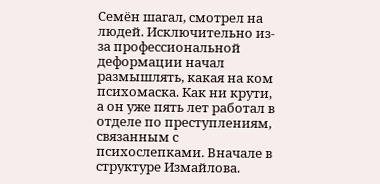Семён шагал, смотрел на людей. Исключительно из-за профессиональной деформации начал размышлять, какая на ком психомаска. Как ни крути, а он уже пять лет работал в отделе по преступлениям, связанным с психослепками. Вначале в структуре Измайлова.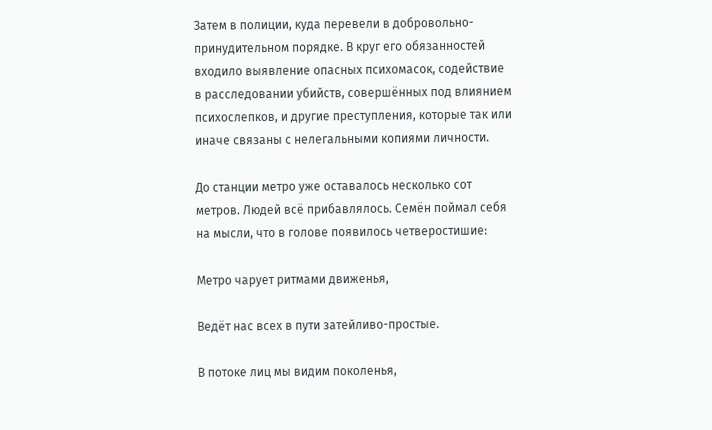Затем в полиции, куда перевели в добровольно-принудительном порядке. В круг его обязанностей входило выявление опасных психомасок, содействие в расследовании убийств, совершённых под влиянием психослепков, и другие преступления, которые так или иначе связаны с нелегальными копиями личности.

До станции метро уже оставалось несколько сот метров. Людей всё прибавлялось. Семён поймал себя на мысли, что в голове появилось четверостишие:

Метро чарует ритмами движенья,

Ведёт нас всех в пути затейливо-простые.

В потоке лиц мы видим поколенья,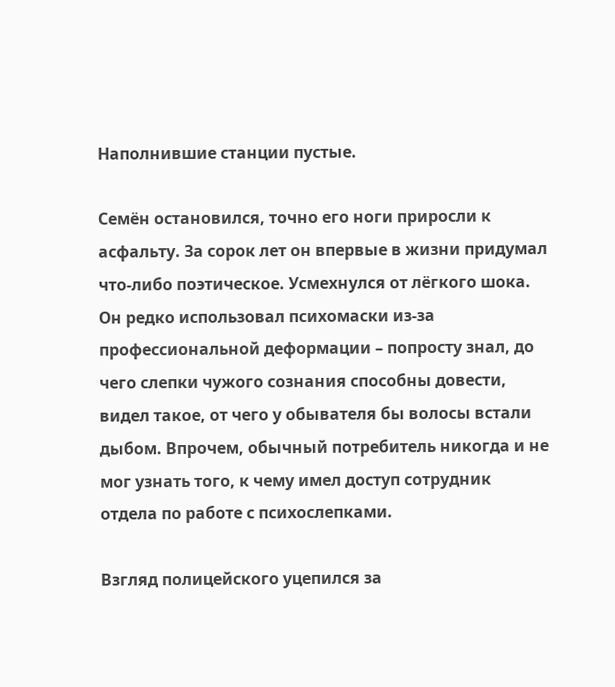Наполнившие станции пустые.

Семён остановился, точно его ноги приросли к асфальту. За сорок лет он впервые в жизни придумал что-либо поэтическое. Усмехнулся от лёгкого шока. Он редко использовал психомаски из-за профессиональной деформации – попросту знал, до чего слепки чужого сознания способны довести, видел такое, от чего у обывателя бы волосы встали дыбом. Впрочем, обычный потребитель никогда и не мог узнать того, к чему имел доступ сотрудник отдела по работе с психослепками.

Взгляд полицейского уцепился за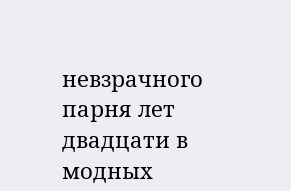невзрачного парня лет двадцати в модных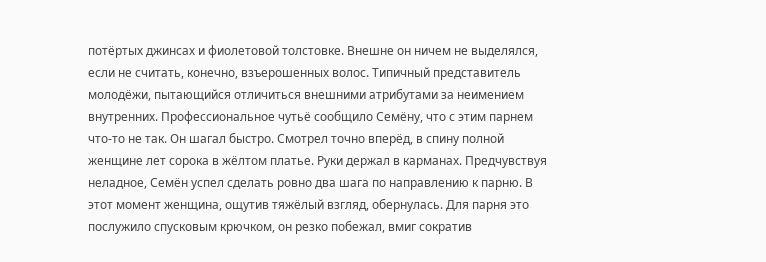потёртых джинсах и фиолетовой толстовке. Внешне он ничем не выделялся, если не считать, конечно, взъерошенных волос. Типичный представитель молодёжи, пытающийся отличиться внешними атрибутами за неимением внутренних. Профессиональное чутьё сообщило Семёну, что с этим парнем что-то не так. Он шагал быстро. Смотрел точно вперёд, в спину полной женщине лет сорока в жёлтом платье. Руки держал в карманах. Предчувствуя неладное, Семён успел сделать ровно два шага по направлению к парню. В этот момент женщина, ощутив тяжёлый взгляд, обернулась. Для парня это послужило спусковым крючком, он резко побежал, вмиг сократив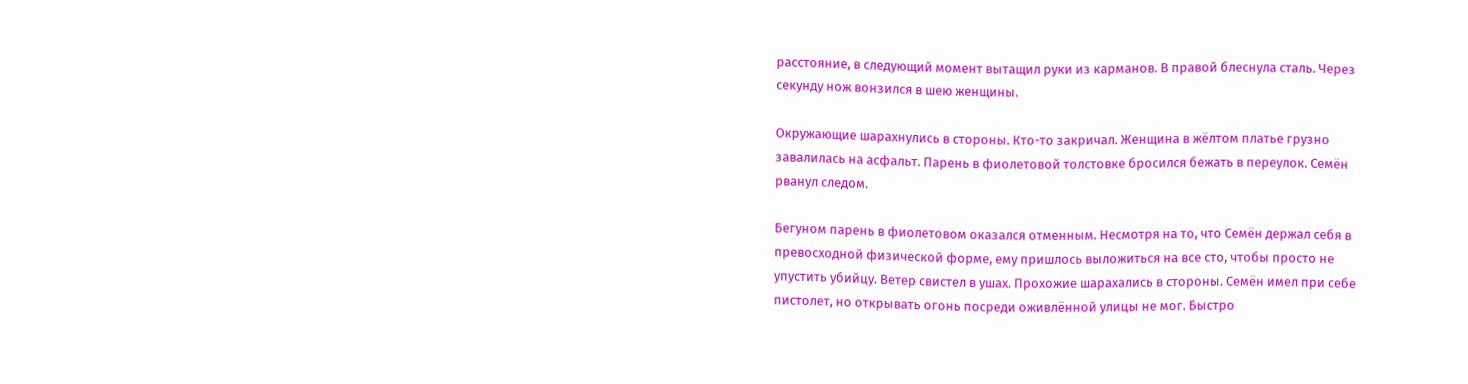расстояние, в следующий момент вытащил руки из карманов. В правой блеснула сталь. Через секунду нож вонзился в шею женщины.

Окружающие шарахнулись в стороны. Кто-то закричал. Женщина в жёлтом платье грузно завалилась на асфальт. Парень в фиолетовой толстовке бросился бежать в переулок. Семён рванул следом.

Бегуном парень в фиолетовом оказался отменным. Несмотря на то, что Семён держал себя в превосходной физической форме, ему пришлось выложиться на все сто, чтобы просто не упустить убийцу. Ветер свистел в ушах. Прохожие шарахались в стороны. Семён имел при себе пистолет, но открывать огонь посреди оживлённой улицы не мог. Быстро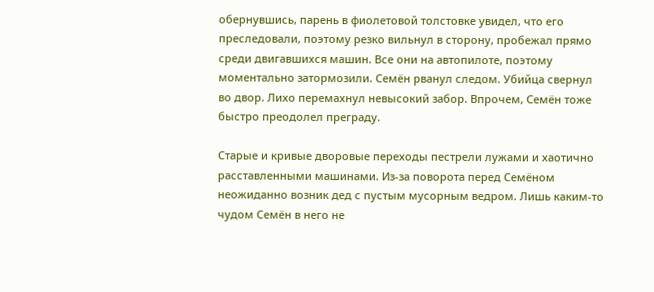обернувшись, парень в фиолетовой толстовке увидел, что его преследовали, поэтому резко вильнул в сторону, пробежал прямо среди двигавшихся машин. Все они на автопилоте, поэтому моментально затормозили. Семён рванул следом. Убийца свернул во двор. Лихо перемахнул невысокий забор. Впрочем, Семён тоже быстро преодолел преграду.

Старые и кривые дворовые переходы пестрели лужами и хаотично расставленными машинами. Из-за поворота перед Семёном неожиданно возник дед с пустым мусорным ведром. Лишь каким-то чудом Семён в него не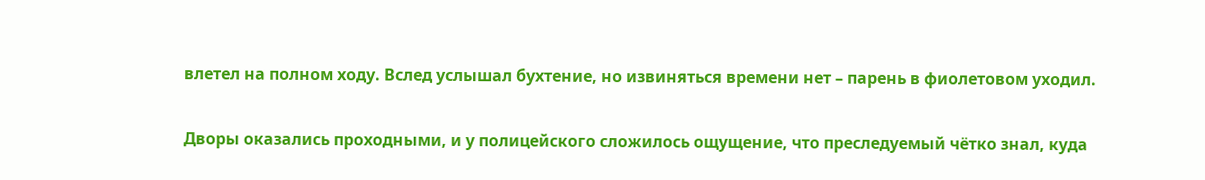влетел на полном ходу. Вслед услышал бухтение, но извиняться времени нет – парень в фиолетовом уходил.

Дворы оказались проходными, и у полицейского сложилось ощущение, что преследуемый чётко знал, куда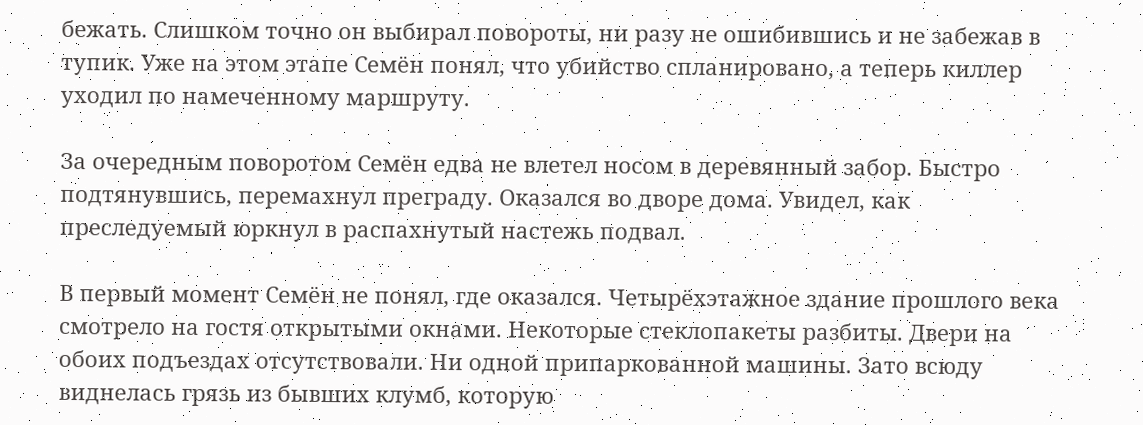бежать. Слишком точно он выбирал повороты, ни разу не ошибившись и не забежав в тупик. Уже на этом этапе Семён понял, что убийство спланировано, а теперь киллер уходил по намеченному маршруту.

За очередным поворотом Семён едва не влетел носом в деревянный забор. Быстро подтянувшись, перемахнул преграду. Оказался во дворе дома. Увидел, как преследуемый юркнул в распахнутый настежь подвал.

В первый момент Семён не понял, где оказался. Четырёхэтажное здание прошлого века смотрело на гостя открытыми окнами. Некоторые стеклопакеты разбиты. Двери на обоих подъездах отсутствовали. Ни одной припаркованной машины. Зато всюду виднелась грязь из бывших клумб, которую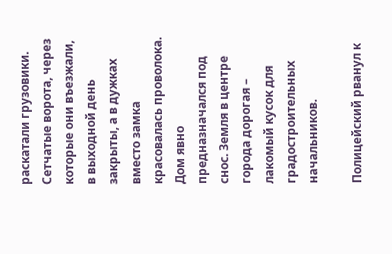раскатали грузовики. Сетчатые ворота, через которые они въезжали, в выходной день закрыты, а в дужках вместо замка красовалась проволока. Дом явно предназначался под снос. Земля в центре города дорогая – лакомый кусок для градостроительных начальников.

Полицейский рванул к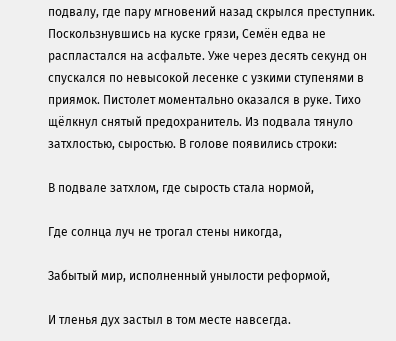подвалу, где пару мгновений назад скрылся преступник. Поскользнувшись на куске грязи, Семён едва не распластался на асфальте. Уже через десять секунд он спускался по невысокой лесенке с узкими ступенями в приямок. Пистолет моментально оказался в руке. Тихо щёлкнул снятый предохранитель. Из подвала тянуло затхлостью, сыростью. В голове появились строки:

В подвале затхлом, где сырость стала нормой,

Где солнца луч не трогал стены никогда,

Забытый мир, исполненный унылости реформой,

И тленья дух застыл в том месте навсегда.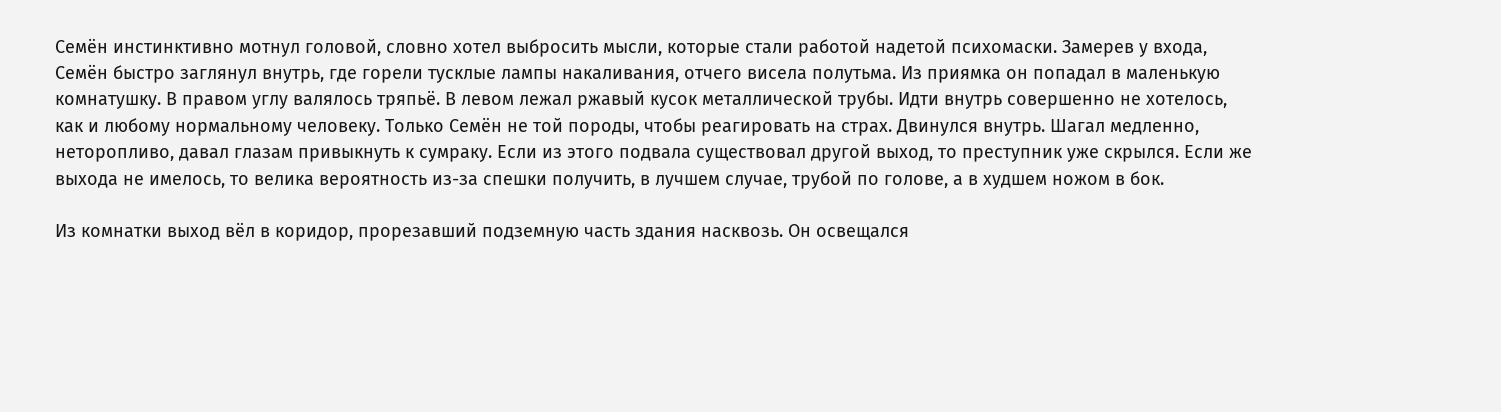Семён инстинктивно мотнул головой, словно хотел выбросить мысли, которые стали работой надетой психомаски. Замерев у входа, Семён быстро заглянул внутрь, где горели тусклые лампы накаливания, отчего висела полутьма. Из приямка он попадал в маленькую комнатушку. В правом углу валялось тряпьё. В левом лежал ржавый кусок металлической трубы. Идти внутрь совершенно не хотелось, как и любому нормальному человеку. Только Семён не той породы, чтобы реагировать на страх. Двинулся внутрь. Шагал медленно, неторопливо, давал глазам привыкнуть к сумраку. Если из этого подвала существовал другой выход, то преступник уже скрылся. Если же выхода не имелось, то велика вероятность из-за спешки получить, в лучшем случае, трубой по голове, а в худшем ножом в бок.

Из комнатки выход вёл в коридор, прорезавший подземную часть здания насквозь. Он освещался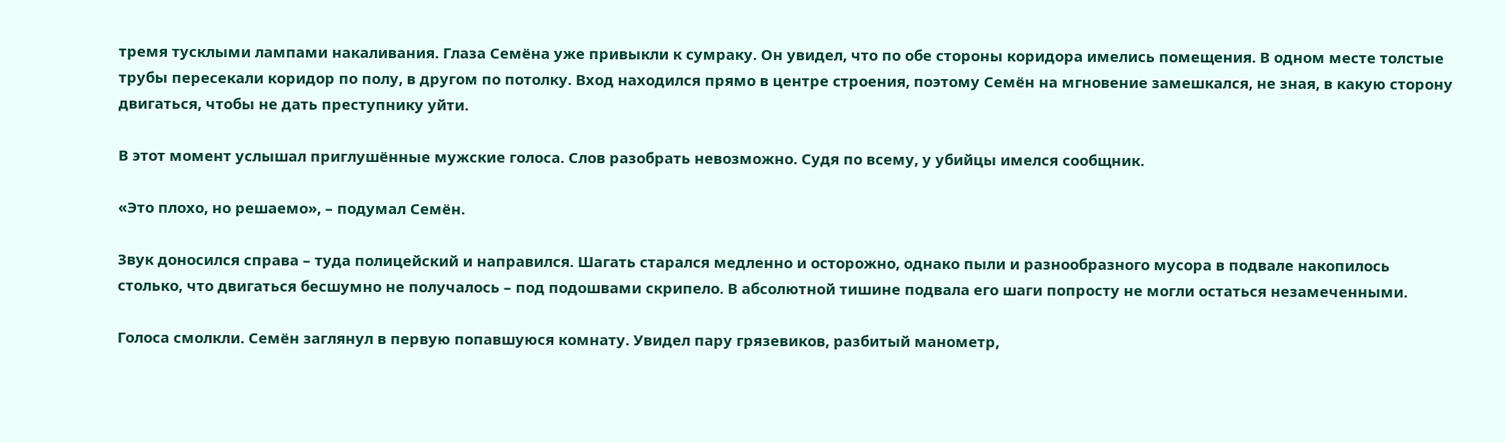тремя тусклыми лампами накаливания. Глаза Семёна уже привыкли к сумраку. Он увидел, что по обе стороны коридора имелись помещения. В одном месте толстые трубы пересекали коридор по полу, в другом по потолку. Вход находился прямо в центре строения, поэтому Семён на мгновение замешкался, не зная, в какую сторону двигаться, чтобы не дать преступнику уйти.

В этот момент услышал приглушённые мужские голоса. Слов разобрать невозможно. Судя по всему, у убийцы имелся сообщник.

«Это плохо, но решаемо», – подумал Семён.

Звук доносился справа – туда полицейский и направился. Шагать старался медленно и осторожно, однако пыли и разнообразного мусора в подвале накопилось столько, что двигаться бесшумно не получалось – под подошвами скрипело. В абсолютной тишине подвала его шаги попросту не могли остаться незамеченными.

Голоса смолкли. Семён заглянул в первую попавшуюся комнату. Увидел пару грязевиков, разбитый манометр,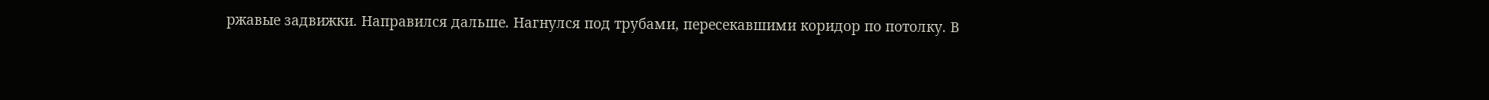ржавые задвижки. Направился дальше. Нагнулся под трубами, пересекавшими коридор по потолку. В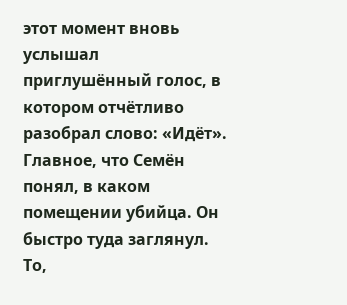этот момент вновь услышал приглушённый голос, в котором отчётливо разобрал слово: «Идёт». Главное, что Семён понял, в каком помещении убийца. Он быстро туда заглянул. То,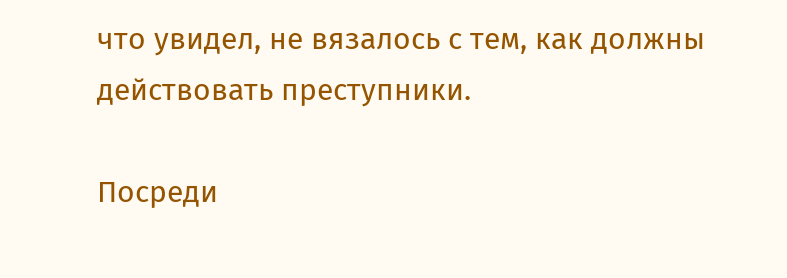что увидел, не вязалось с тем, как должны действовать преступники.

Посреди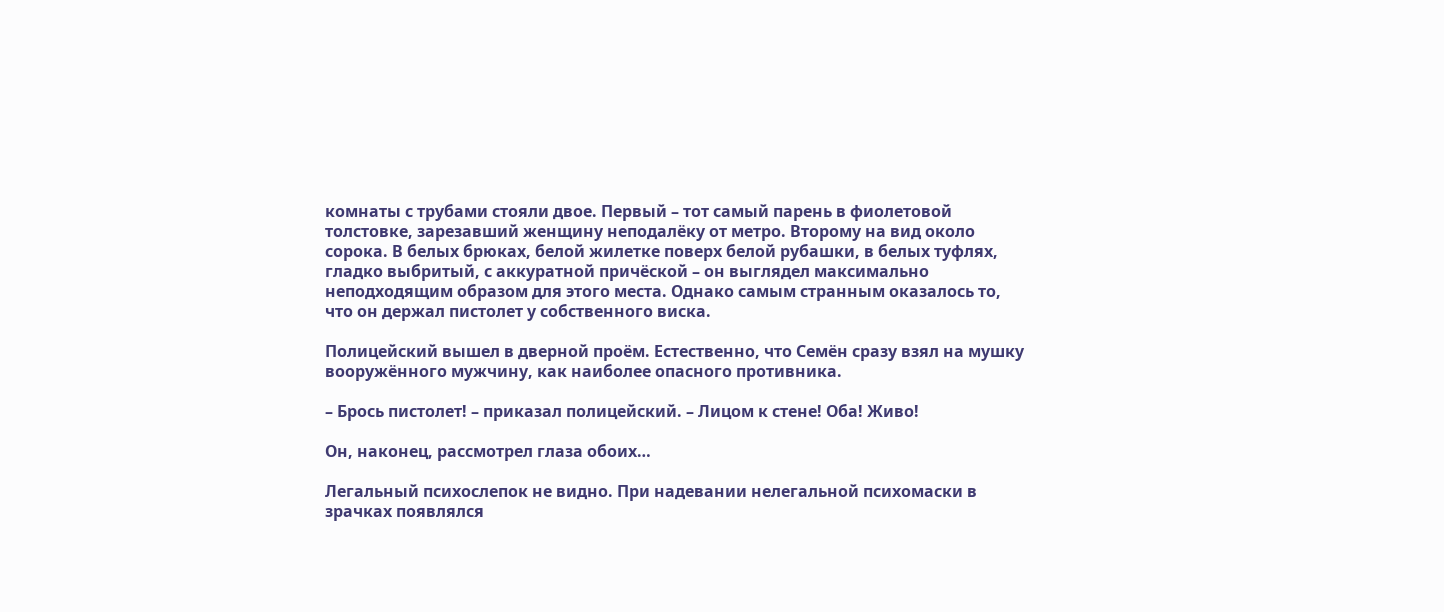комнаты с трубами стояли двое. Первый – тот самый парень в фиолетовой толстовке, зарезавший женщину неподалёку от метро. Второму на вид около сорока. В белых брюках, белой жилетке поверх белой рубашки, в белых туфлях, гладко выбритый, с аккуратной причёской – он выглядел максимально неподходящим образом для этого места. Однако самым странным оказалось то, что он держал пистолет у собственного виска.

Полицейский вышел в дверной проём. Естественно, что Семён сразу взял на мушку вооружённого мужчину, как наиболее опасного противника.

– Брось пистолет! – приказал полицейский. – Лицом к стене! Оба! Живо!

Он, наконец, рассмотрел глаза обоих…

Легальный психослепок не видно. При надевании нелегальной психомаски в зрачках появлялся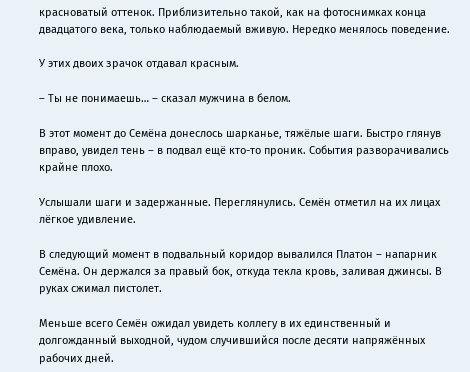красноватый оттенок. Приблизительно такой, как на фотоснимках конца двадцатого века, только наблюдаемый вживую. Нередко менялось поведение.

У этих двоих зрачок отдавал красным.

– Ты не понимаешь… – сказал мужчина в белом.

В этот момент до Семёна донеслось шарканье, тяжёлые шаги. Быстро глянув вправо, увидел тень – в подвал ещё кто-то проник. События разворачивались крайне плохо.

Услышали шаги и задержанные. Переглянулись. Семён отметил на их лицах лёгкое удивление.

В следующий момент в подвальный коридор вывалился Платон – напарник Семёна. Он держался за правый бок, откуда текла кровь, заливая джинсы. В руках сжимал пистолет.

Меньше всего Семён ожидал увидеть коллегу в их единственный и долгожданный выходной, чудом случившийся после десяти напряжённых рабочих дней.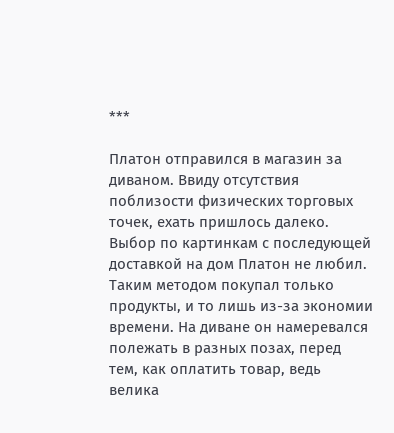***

Платон отправился в магазин за диваном. Ввиду отсутствия поблизости физических торговых точек, ехать пришлось далеко. Выбор по картинкам с последующей доставкой на дом Платон не любил. Таким методом покупал только продукты, и то лишь из-за экономии времени. На диване он намеревался полежать в разных позах, перед тем, как оплатить товар, ведь велика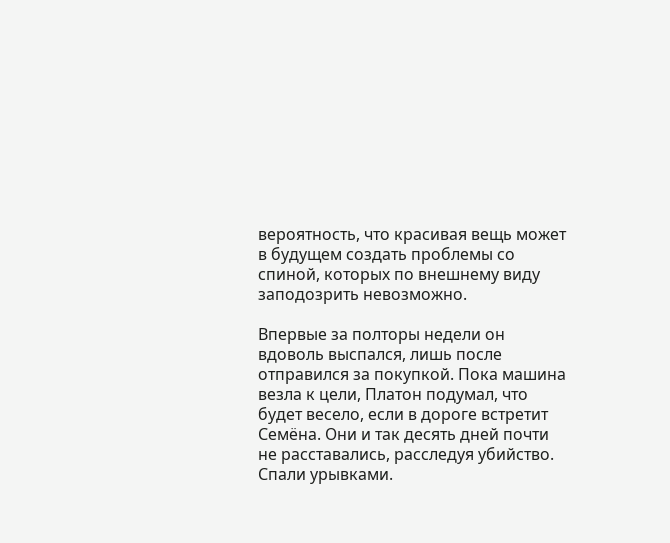вероятность, что красивая вещь может в будущем создать проблемы со спиной, которых по внешнему виду заподозрить невозможно.

Впервые за полторы недели он вдоволь выспался, лишь после отправился за покупкой. Пока машина везла к цели, Платон подумал, что будет весело, если в дороге встретит Семёна. Они и так десять дней почти не расставались, расследуя убийство. Спали урывками.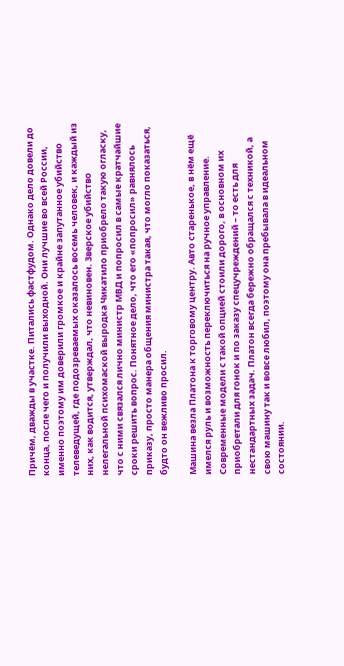Причём, дважды в участке. Питались фастфудом. Однако дело довели до конца, после чего и получили выходной. Они лучшие во всей России, именно поэтому им доверили громкое и крайне запутанное убийство телеведущей, где подозреваемых оказалось восемь человек, и каждый из них, как водится, утверждал, что невиновен. Зверское убийство нелегальной психомаской выродка Чикатило приобрело такую огласку, что с ними связался лично министр МВД и попросил в самые кратчайшие сроки решить вопрос. Понятное дело, что его «попросил» равнялось приказу, просто манера общения министра такая, что могло показаться, будто он вежливо просил.

Машина везла Платона к торговому центру. Авто старенькое, в нём ещё имелся руль и возможность переключиться на ручное управление. Современные модели с такой опцией стоили дорого, в основном их приобретали для гонок и по заказу спецучреждений – то есть для нестандартных задач. Платон всегда бережно обращался с техникой, а свою машину так и вовсе любил, поэтому она пребывала в идеальном состоянии.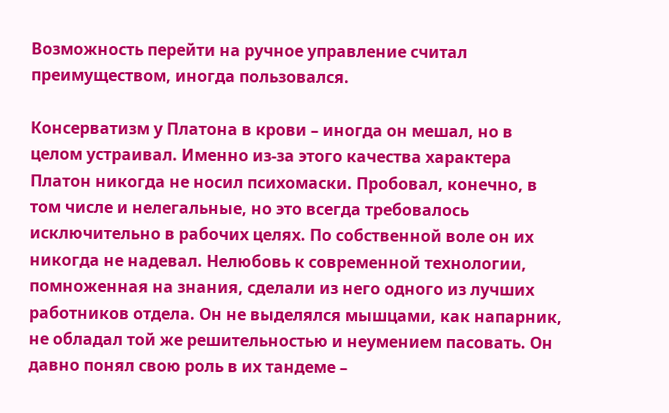Возможность перейти на ручное управление считал преимуществом, иногда пользовался.

Консерватизм у Платона в крови – иногда он мешал, но в целом устраивал. Именно из-за этого качества характера Платон никогда не носил психомаски. Пробовал, конечно, в том числе и нелегальные, но это всегда требовалось исключительно в рабочих целях. По собственной воле он их никогда не надевал. Нелюбовь к современной технологии, помноженная на знания, сделали из него одного из лучших работников отдела. Он не выделялся мышцами, как напарник, не обладал той же решительностью и неумением пасовать. Он давно понял свою роль в их тандеме –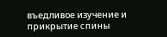въедливое изучение и прикрытие спины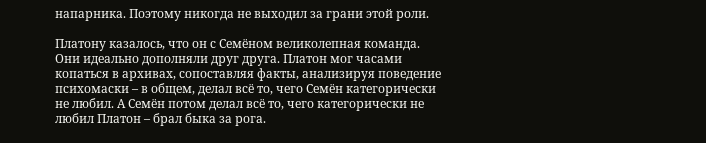напарника. Поэтому никогда не выходил за грани этой роли.

Платону казалось, что он с Семёном великолепная команда. Они идеально дополняли друг друга. Платон мог часами копаться в архивах, сопоставляя факты, анализируя поведение психомаски – в общем, делал всё то, чего Семён категорически не любил. А Семён потом делал всё то, чего категорически не любил Платон – брал быка за рога.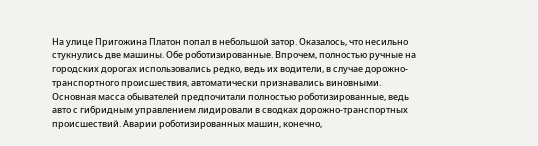На улице Пригожина Платон попал в небольшой затор. Оказалось, что несильно стукнулись две машины. Обе роботизированные. Впрочем, полностью ручные на городских дорогах использовались редко, ведь их водители, в случае дорожно-транспортного происшествия, автоматически признавались виновными. Основная масса обывателей предпочитали полностью роботизированные, ведь авто с гибридным управлением лидировали в сводках дорожно-транспортных происшествий. Аварии роботизированных машин, конечно,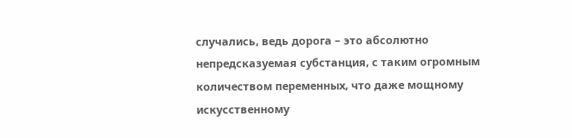случались, ведь дорога – это абсолютно непредсказуемая субстанция, с таким огромным количеством переменных, что даже мощному искусственному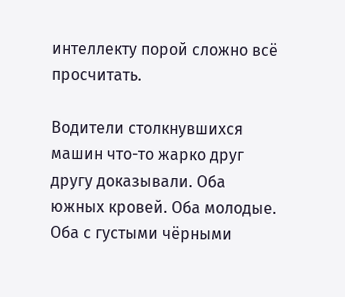интеллекту порой сложно всё просчитать.

Водители столкнувшихся машин что-то жарко друг другу доказывали. Оба южных кровей. Оба молодые. Оба с густыми чёрными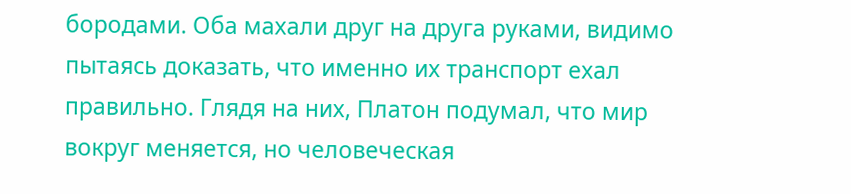бородами. Оба махали друг на друга руками, видимо пытаясь доказать, что именно их транспорт ехал правильно. Глядя на них, Платон подумал, что мир вокруг меняется, но человеческая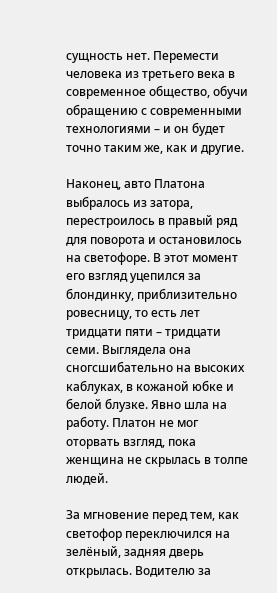сущность нет. Перемести человека из третьего века в современное общество, обучи обращению с современными технологиями – и он будет точно таким же, как и другие.

Наконец, авто Платона выбралось из затора, перестроилось в правый ряд для поворота и остановилось на светофоре. В этот момент его взгляд уцепился за блондинку, приблизительно ровесницу, то есть лет тридцати пяти – тридцати семи. Выглядела она сногсшибательно на высоких каблуках, в кожаной юбке и белой блузке. Явно шла на работу. Платон не мог оторвать взгляд, пока женщина не скрылась в толпе людей.

За мгновение перед тем, как светофор переключился на зелёный, задняя дверь открылась. Водителю за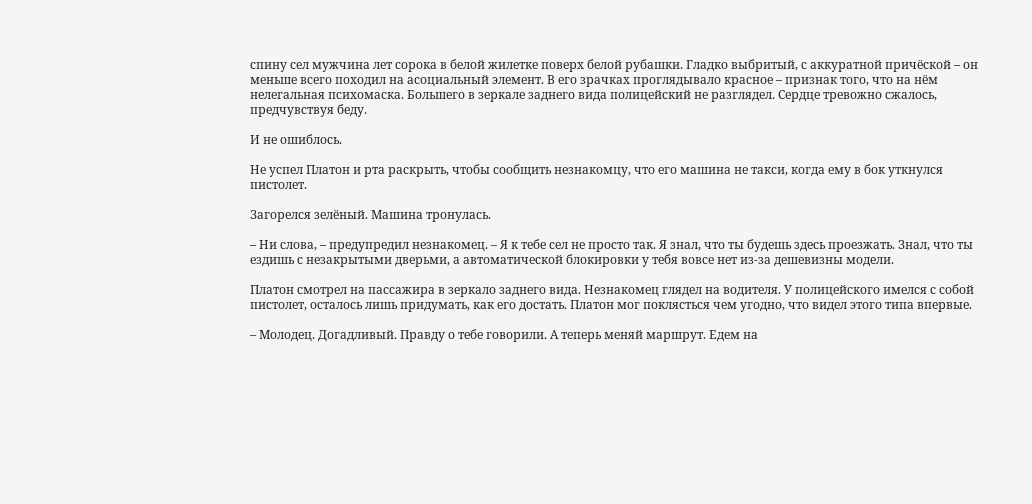спину сел мужчина лет сорока в белой жилетке поверх белой рубашки. Гладко выбритый, с аккуратной причёской – он меньше всего походил на асоциальный элемент. В его зрачках проглядывало красное – признак того, что на нём нелегальная психомаска. Большего в зеркале заднего вида полицейский не разглядел. Сердце тревожно сжалось, предчувствуя беду.

И не ошиблось.

Не успел Платон и рта раскрыть, чтобы сообщить незнакомцу, что его машина не такси, когда ему в бок уткнулся пистолет.

Загорелся зелёный. Машина тронулась.

– Ни слова, – предупредил незнакомец. – Я к тебе сел не просто так. Я знал, что ты будешь здесь проезжать. Знал, что ты ездишь с незакрытыми дверьми, а автоматической блокировки у тебя вовсе нет из-за дешевизны модели.

Платон смотрел на пассажира в зеркало заднего вида. Незнакомец глядел на водителя. У полицейского имелся с собой пистолет, осталось лишь придумать, как его достать. Платон мог поклясться чем угодно, что видел этого типа впервые.

– Молодец. Догадливый. Правду о тебе говорили. А теперь меняй маршрут. Едем на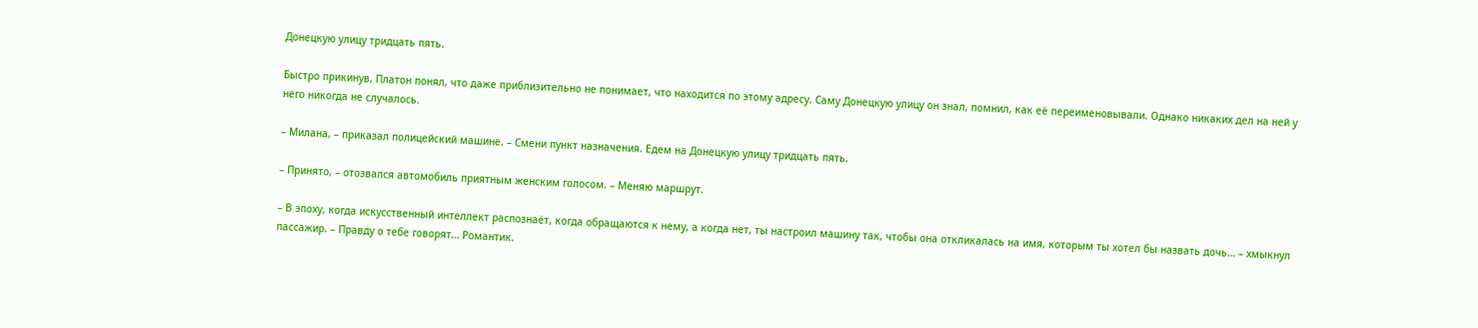Донецкую улицу тридцать пять.

Быстро прикинув, Платон понял, что даже приблизительно не понимает, что находится по этому адресу. Саму Донецкую улицу он знал, помнил, как её переименовывали. Однако никаких дел на ней у него никогда не случалось.

– Милана, – приказал полицейский машине. – Смени пункт назначения. Едем на Донецкую улицу тридцать пять.

– Принято, – отозвался автомобиль приятным женским голосом. – Меняю маршрут.

– В эпоху, когда искусственный интеллект распознаёт, когда обращаются к нему, а когда нет, ты настроил машину так, чтобы она откликалась на имя, которым ты хотел бы назвать дочь… – хмыкнул пассажир. – Правду о тебе говорят… Романтик.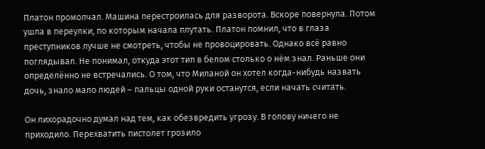Платон промолчал. Машина перестроилась для разворота. Вскоре повернула. Потом ушла в переулки, по которым начала плутать. Платон помнил, что в глаза преступников лучше не смотреть, чтобы не провоцировать. Однако всё равно поглядывал. Не понимал, откуда этот тип в белом столько о нём знал. Раньше они определённо не встречались. О том, что Миланой он хотел когда-нибудь назвать дочь, знало мало людей – пальцы одной руки останутся, если начать считать.

Он лихорадочно думал над тем, как обезвредить угрозу. В голову ничего не приходило. Перехватить пистолет грозило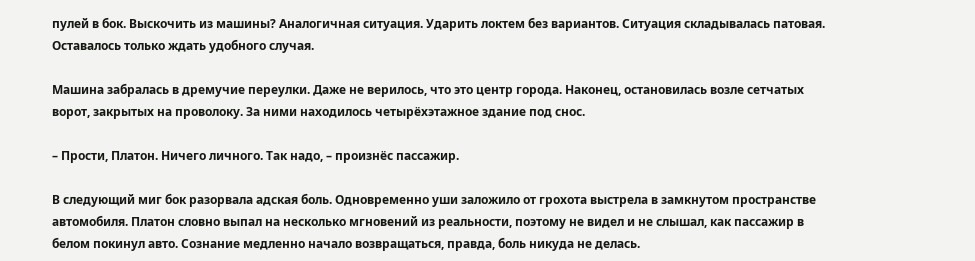пулей в бок. Выскочить из машины? Аналогичная ситуация. Ударить локтем без вариантов. Ситуация складывалась патовая. Оставалось только ждать удобного случая.

Машина забралась в дремучие переулки. Даже не верилось, что это центр города. Наконец, остановилась возле сетчатых ворот, закрытых на проволоку. За ними находилось четырёхэтажное здание под снос.

– Прости, Платон. Ничего личного. Так надо, – произнёс пассажир.

В следующий миг бок разорвала адская боль. Одновременно уши заложило от грохота выстрела в замкнутом пространстве автомобиля. Платон словно выпал на несколько мгновений из реальности, поэтому не видел и не слышал, как пассажир в белом покинул авто. Сознание медленно начало возвращаться, правда, боль никуда не делась.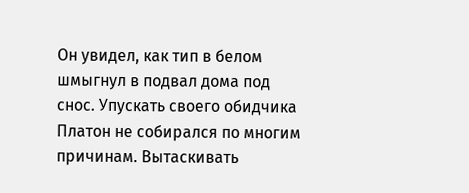Он увидел, как тип в белом шмыгнул в подвал дома под снос. Упускать своего обидчика Платон не собирался по многим причинам. Вытаскивать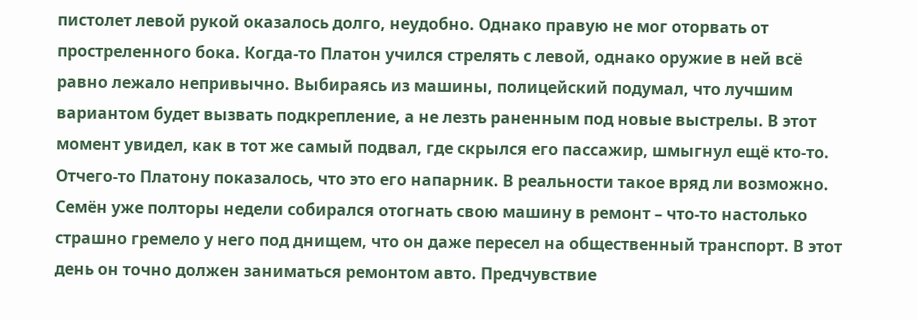пистолет левой рукой оказалось долго, неудобно. Однако правую не мог оторвать от простреленного бока. Когда-то Платон учился стрелять с левой, однако оружие в ней всё равно лежало непривычно. Выбираясь из машины, полицейский подумал, что лучшим вариантом будет вызвать подкрепление, а не лезть раненным под новые выстрелы. В этот момент увидел, как в тот же самый подвал, где скрылся его пассажир, шмыгнул ещё кто-то. Отчего-то Платону показалось, что это его напарник. В реальности такое вряд ли возможно. Семён уже полторы недели собирался отогнать свою машину в ремонт – что-то настолько страшно гремело у него под днищем, что он даже пересел на общественный транспорт. В этот день он точно должен заниматься ремонтом авто. Предчувствие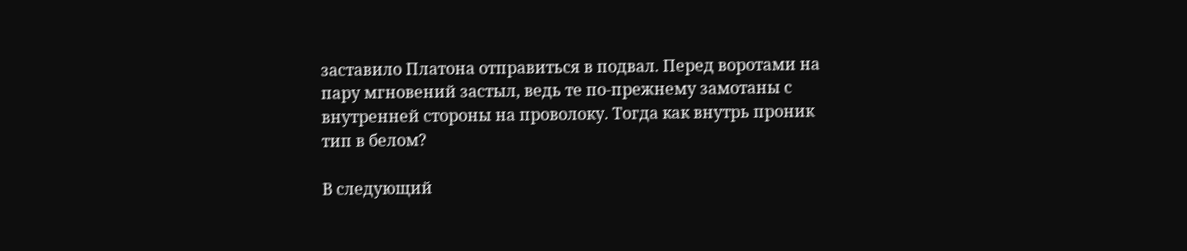заставило Платона отправиться в подвал. Перед воротами на пару мгновений застыл, ведь те по-прежнему замотаны с внутренней стороны на проволоку. Тогда как внутрь проник тип в белом?

В следующий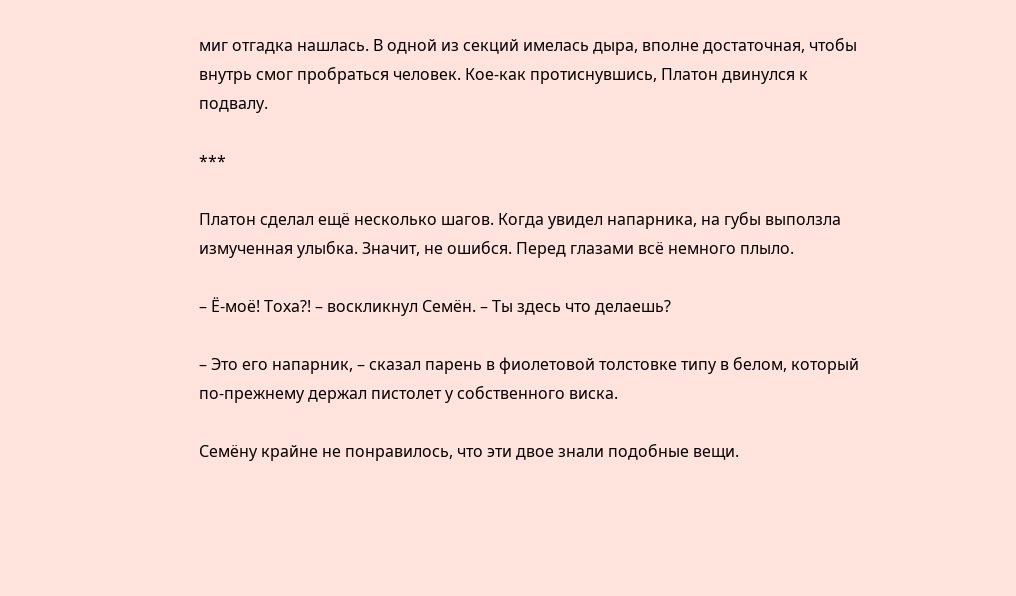миг отгадка нашлась. В одной из секций имелась дыра, вполне достаточная, чтобы внутрь смог пробраться человек. Кое-как протиснувшись, Платон двинулся к подвалу.

***

Платон сделал ещё несколько шагов. Когда увидел напарника, на губы выползла измученная улыбка. Значит, не ошибся. Перед глазами всё немного плыло.

– Ё-моё! Тоха?! – воскликнул Семён. – Ты здесь что делаешь?

– Это его напарник, – сказал парень в фиолетовой толстовке типу в белом, который по-прежнему держал пистолет у собственного виска.

Семёну крайне не понравилось, что эти двое знали подобные вещи.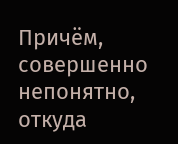Причём, совершенно непонятно, откуда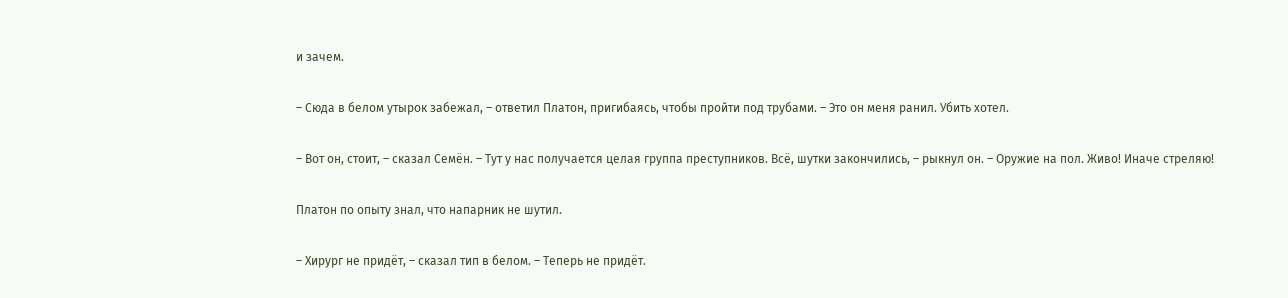и зачем.

– Сюда в белом утырок забежал, – ответил Платон, пригибаясь, чтобы пройти под трубами. – Это он меня ранил. Убить хотел.

– Вот он, стоит, – сказал Семён. – Тут у нас получается целая группа преступников. Всё, шутки закончились, – рыкнул он. – Оружие на пол. Живо! Иначе стреляю!

Платон по опыту знал, что напарник не шутил.

– Хирург не придёт, – сказал тип в белом. – Теперь не придёт.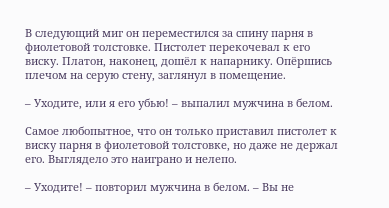В следующий миг он переместился за спину парня в фиолетовой толстовке. Пистолет перекочевал к его виску. Платон, наконец, дошёл к напарнику. Опёршись плечом на серую стену, заглянул в помещение.

– Уходите, или я его убью! – выпалил мужчина в белом.

Самое любопытное, что он только приставил пистолет к виску парня в фиолетовой толстовке, но даже не держал его. Выглядело это наиграно и нелепо.

– Уходите! – повторил мужчина в белом. – Вы не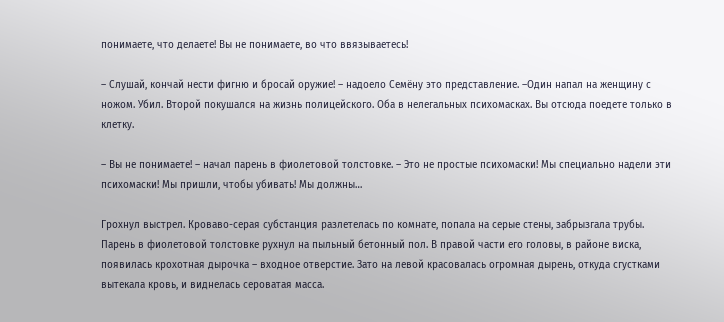понимаете, что делаете! Вы не понимаете, во что ввязываетесь!

– Слушай, кончай нести фигню и бросай оружие! – надоело Семёну это представление. –Один напал на женщину с ножом. Убил. Второй покушался на жизнь полицейского. Оба в нелегальных психомасках. Вы отсюда поедете только в клетку.

– Вы не понимаете! – начал парень в фиолетовой толстовке. – Это не простые психомаски! Мы специально надели эти психомаски! Мы пришли, чтобы убивать! Мы должны…

Грохнул выстрел. Кроваво-серая субстанция разлетелась по комнате, попала на серые стены, забрызгала трубы. Парень в фиолетовой толстовке рухнул на пыльный бетонный пол. В правой части его головы, в районе виска, появилась крохотная дырочка – входное отверстие. Зато на левой красовалась огромная дырень, откуда сгустками вытекала кровь, и виднелась сероватая масса.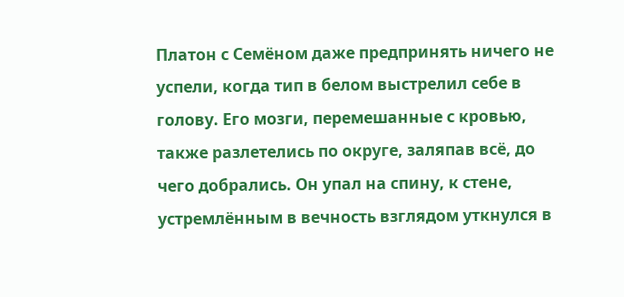Платон с Семёном даже предпринять ничего не успели, когда тип в белом выстрелил себе в голову. Его мозги, перемешанные с кровью, также разлетелись по округе, заляпав всё, до чего добрались. Он упал на спину, к стене, устремлённым в вечность взглядом уткнулся в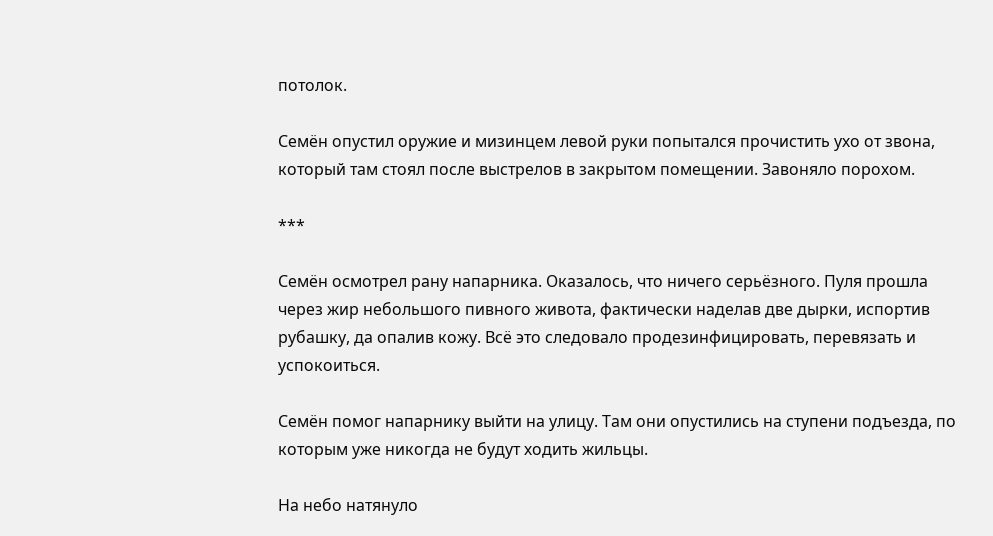потолок.

Семён опустил оружие и мизинцем левой руки попытался прочистить ухо от звона, который там стоял после выстрелов в закрытом помещении. Завоняло порохом.

***

Семён осмотрел рану напарника. Оказалось, что ничего серьёзного. Пуля прошла через жир небольшого пивного живота, фактически наделав две дырки, испортив рубашку, да опалив кожу. Всё это следовало продезинфицировать, перевязать и успокоиться.

Семён помог напарнику выйти на улицу. Там они опустились на ступени подъезда, по которым уже никогда не будут ходить жильцы.

На небо натянуло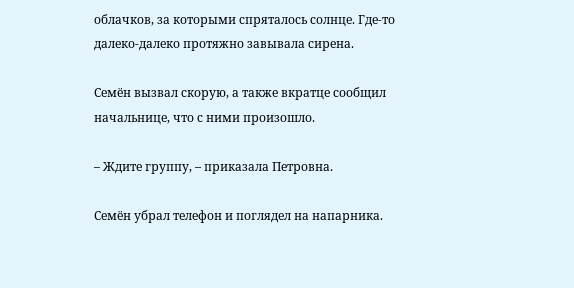облачков, за которыми спряталось солнце. Где-то далеко-далеко протяжно завывала сирена.

Семён вызвал скорую, а также вкратце сообщил начальнице, что с ними произошло.

– Ждите группу, – приказала Петровна.

Семён убрал телефон и поглядел на напарника.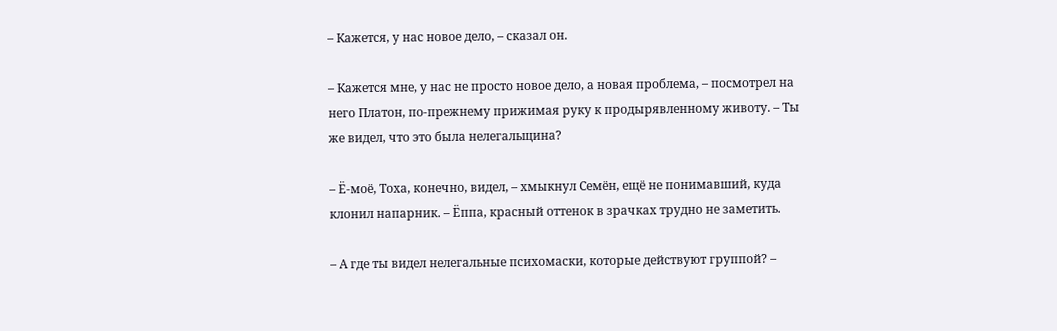– Кажется, у нас новое дело, – сказал он.

– Кажется мне, у нас не просто новое дело, а новая проблема, – посмотрел на него Платон, по-прежнему прижимая руку к продырявленному животу. – Ты же видел, что это была нелегальщина?

– Ё-моё, Тоха, конечно, видел, – хмыкнул Семён, ещё не понимавший, куда клонил напарник. – Ёппа, красный оттенок в зрачках трудно не заметить.

– А где ты видел нелегальные психомаски, которые действуют группой? –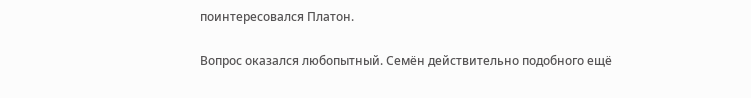поинтересовался Платон.

Вопрос оказался любопытный. Семён действительно подобного ещё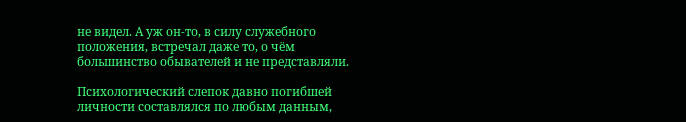не видел. А уж он-то, в силу служебного положения, встречал даже то, о чём большинство обывателей и не представляли.

Психологический слепок давно погибшей личности составлялся по любым данным,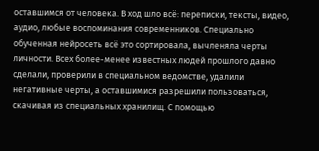оставшимся от человека. В ход шло всё: переписки, тексты, видео, аудио, любые воспоминания современников. Специально обученная нейросеть всё это сортировала, вычленяла черты личности. Всех более-менее известных людей прошлого давно сделали, проверили в специальном ведомстве, удалили негативные черты, а оставшимися разрешили пользоваться, скачивая из специальных хранилищ. С помощью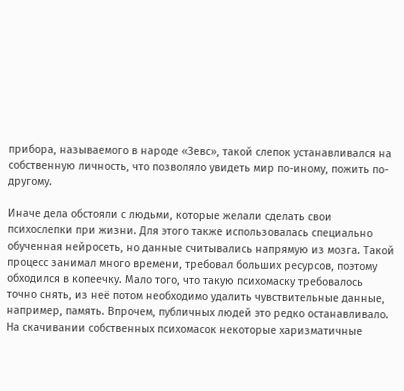прибора, называемого в народе «Зевс», такой слепок устанавливался на собственную личность, что позволяло увидеть мир по-иному, пожить по-другому.

Иначе дела обстояли с людьми, которые желали сделать свои психослепки при жизни. Для этого также использовалась специально обученная нейросеть, но данные считывались напрямую из мозга. Такой процесс занимал много времени, требовал больших ресурсов, поэтому обходился в копеечку. Мало того, что такую психомаску требовалось точно снять, из неё потом необходимо удалить чувствительные данные, например, память. Впрочем, публичных людей это редко останавливало. На скачивании собственных психомасок некоторые харизматичные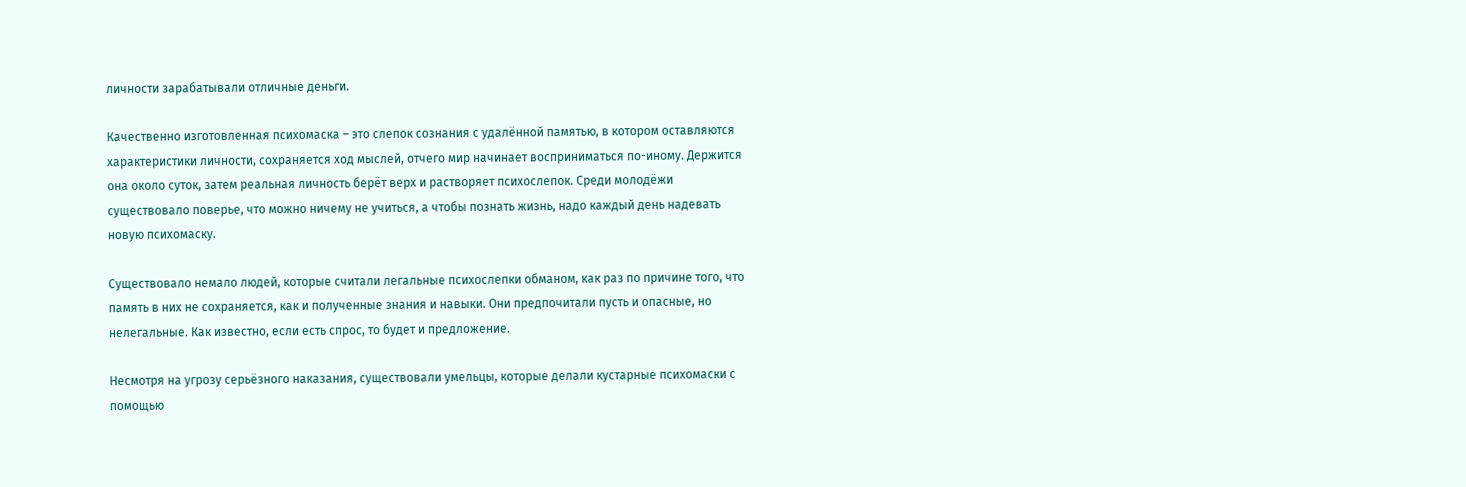личности зарабатывали отличные деньги.

Качественно изготовленная психомаска – это слепок сознания с удалённой памятью, в котором оставляются характеристики личности, сохраняется ход мыслей, отчего мир начинает восприниматься по-иному. Держится она около суток, затем реальная личность берёт верх и растворяет психослепок. Среди молодёжи существовало поверье, что можно ничему не учиться, а чтобы познать жизнь, надо каждый день надевать новую психомаску.

Существовало немало людей, которые считали легальные психослепки обманом, как раз по причине того, что память в них не сохраняется, как и полученные знания и навыки. Они предпочитали пусть и опасные, но нелегальные. Как известно, если есть спрос, то будет и предложение.

Несмотря на угрозу серьёзного наказания, существовали умельцы, которые делали кустарные психомаски с помощью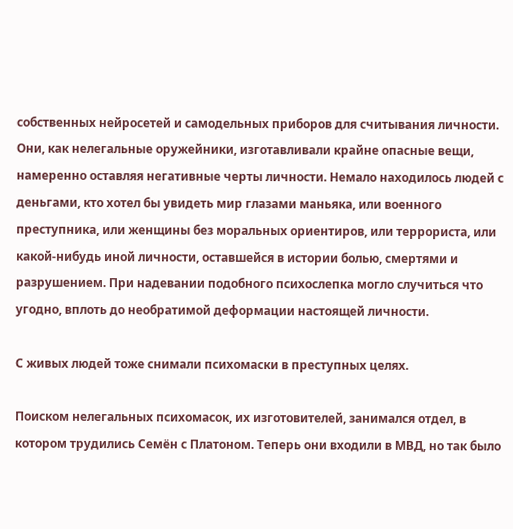собственных нейросетей и самодельных приборов для считывания личности. Они, как нелегальные оружейники, изготавливали крайне опасные вещи, намеренно оставляя негативные черты личности. Немало находилось людей с деньгами, кто хотел бы увидеть мир глазами маньяка, или военного преступника, или женщины без моральных ориентиров, или террориста, или какой-нибудь иной личности, оставшейся в истории болью, смертями и разрушением. При надевании подобного психослепка могло случиться что угодно, вплоть до необратимой деформации настоящей личности.

С живых людей тоже снимали психомаски в преступных целях.

Поиском нелегальных психомасок, их изготовителей, занимался отдел, в котором трудились Семён с Платоном. Теперь они входили в МВД, но так было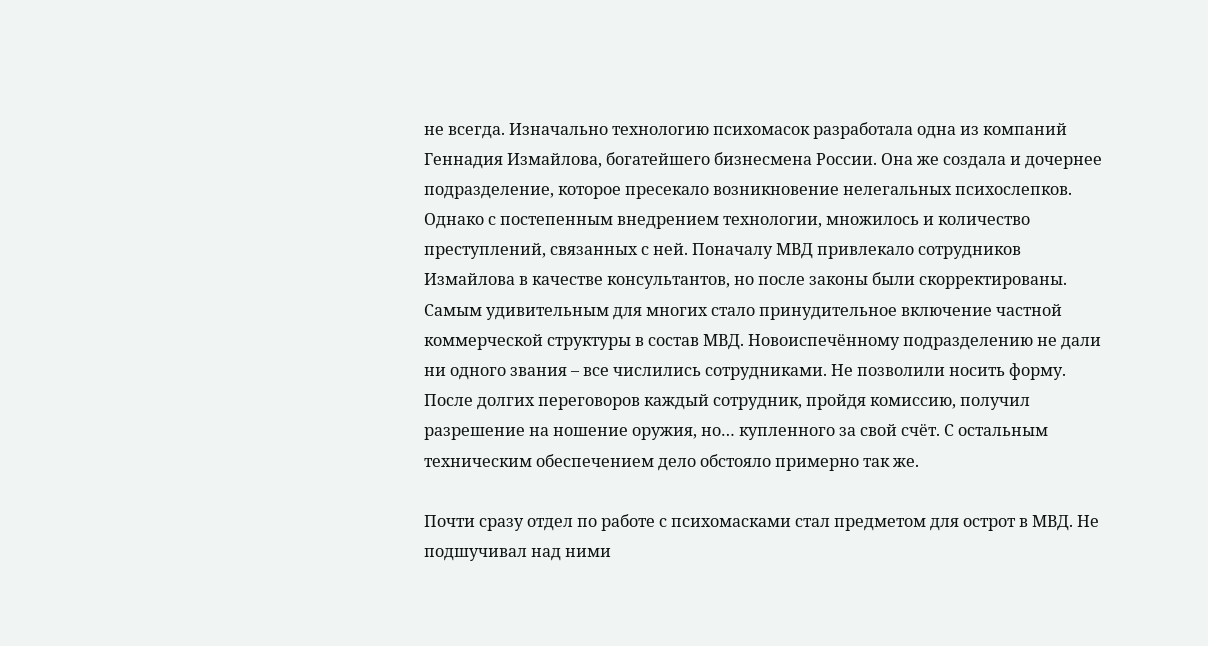не всегда. Изначально технологию психомасок разработала одна из компаний Геннадия Измайлова, богатейшего бизнесмена России. Она же создала и дочернее подразделение, которое пресекало возникновение нелегальных психослепков. Однако с постепенным внедрением технологии, множилось и количество преступлений, связанных с ней. Поначалу МВД привлекало сотрудников Измайлова в качестве консультантов, но после законы были скорректированы. Самым удивительным для многих стало принудительное включение частной коммерческой структуры в состав МВД. Новоиспечённому подразделению не дали ни одного звания – все числились сотрудниками. Не позволили носить форму. После долгих переговоров каждый сотрудник, пройдя комиссию, получил разрешение на ношение оружия, но… купленного за свой счёт. С остальным техническим обеспечением дело обстояло примерно так же.

Почти сразу отдел по работе с психомасками стал предметом для острот в МВД. Не подшучивал над ними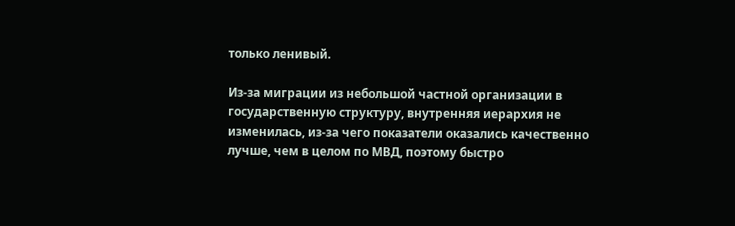только ленивый.

Из-за миграции из небольшой частной организации в государственную структуру, внутренняя иерархия не изменилась, из-за чего показатели оказались качественно лучше, чем в целом по МВД, поэтому быстро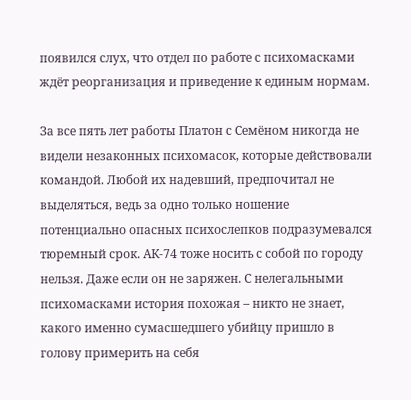появился слух, что отдел по работе с психомасками ждёт реорганизация и приведение к единым нормам.

За все пять лет работы Платон с Семёном никогда не видели незаконных психомасок, которые действовали командой. Любой их надевший, предпочитал не выделяться, ведь за одно только ношение потенциально опасных психослепков подразумевался тюремный срок. АК-74 тоже носить с собой по городу нельзя. Даже если он не заряжен. С нелегальными психомасками история похожая – никто не знает, какого именно сумасшедшего убийцу пришло в голову примерить на себя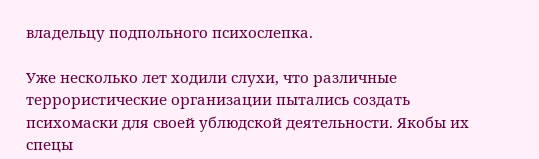владельцу подпольного психослепка.

Уже несколько лет ходили слухи, что различные террористические организации пытались создать психомаски для своей ублюдской деятельности. Якобы их спецы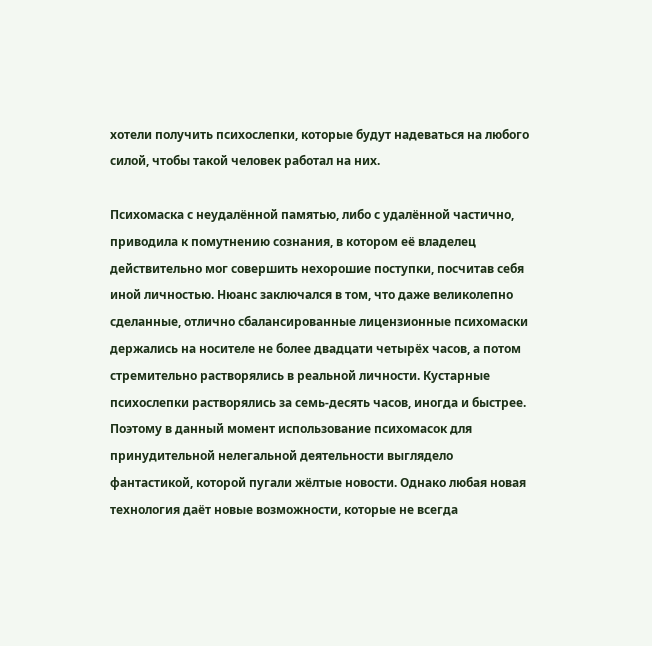хотели получить психослепки, которые будут надеваться на любого силой, чтобы такой человек работал на них.

Психомаска с неудалённой памятью, либо с удалённой частично, приводила к помутнению сознания, в котором её владелец действительно мог совершить нехорошие поступки, посчитав себя иной личностью. Нюанс заключался в том, что даже великолепно сделанные, отлично сбалансированные лицензионные психомаски держались на носителе не более двадцати четырёх часов, а потом стремительно растворялись в реальной личности. Кустарные психослепки растворялись за семь-десять часов, иногда и быстрее. Поэтому в данный момент использование психомасок для принудительной нелегальной деятельности выглядело фантастикой, которой пугали жёлтые новости. Однако любая новая технология даёт новые возможности, которые не всегда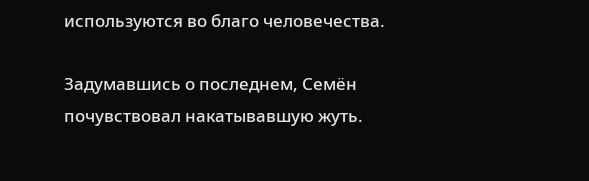используются во благо человечества.

Задумавшись о последнем, Семён почувствовал накатывавшую жуть.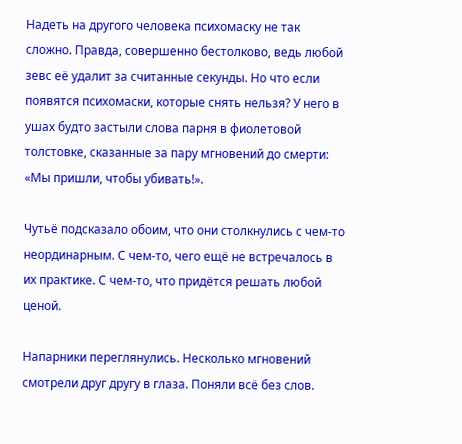Надеть на другого человека психомаску не так сложно. Правда, совершенно бестолково, ведь любой зевс её удалит за считанные секунды. Но что если появятся психомаски, которые снять нельзя? У него в ушах будто застыли слова парня в фиолетовой толстовке, сказанные за пару мгновений до смерти: «Мы пришли, чтобы убивать!».

Чутьё подсказало обоим, что они столкнулись с чем-то неординарным. С чем-то, чего ещё не встречалось в их практике. С чем-то, что придётся решать любой ценой.

Напарники переглянулись. Несколько мгновений смотрели друг другу в глаза. Поняли всё без слов.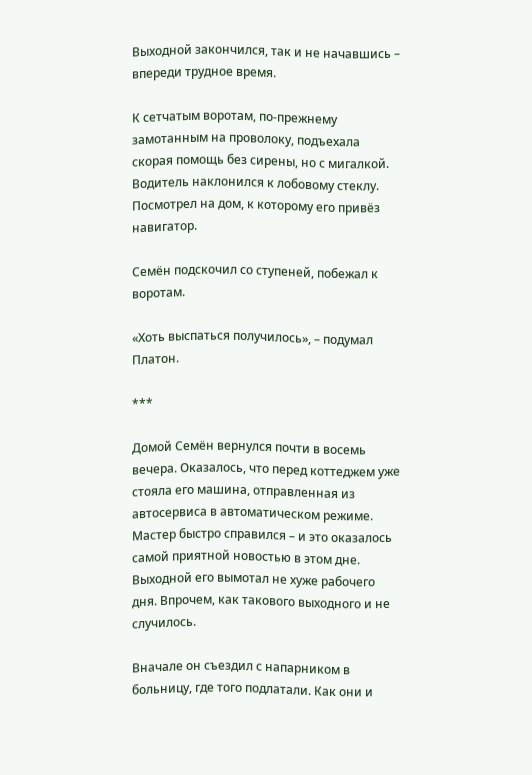Выходной закончился, так и не начавшись – впереди трудное время.

К сетчатым воротам, по-прежнему замотанным на проволоку, подъехала скорая помощь без сирены, но с мигалкой. Водитель наклонился к лобовому стеклу. Посмотрел на дом, к которому его привёз навигатор.

Семён подскочил со ступеней, побежал к воротам.

«Хоть выспаться получилось», – подумал Платон.

***

Домой Семён вернулся почти в восемь вечера. Оказалось, что перед коттеджем уже стояла его машина, отправленная из автосервиса в автоматическом режиме. Мастер быстро справился – и это оказалось самой приятной новостью в этом дне. Выходной его вымотал не хуже рабочего дня. Впрочем, как такового выходного и не случилось.

Вначале он съездил с напарником в больницу, где того подлатали. Как они и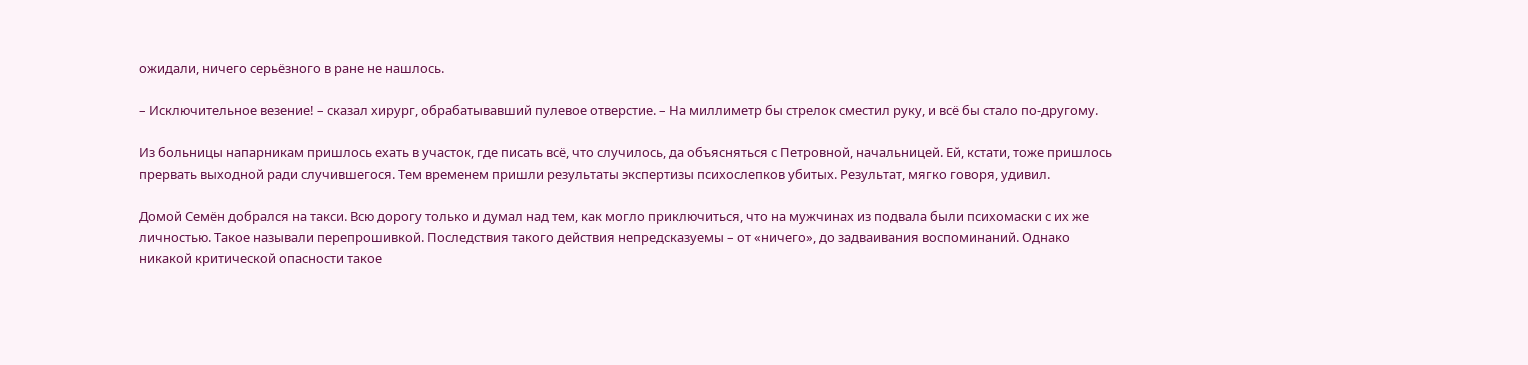ожидали, ничего серьёзного в ране не нашлось.

– Исключительное везение! – сказал хирург, обрабатывавший пулевое отверстие. – На миллиметр бы стрелок сместил руку, и всё бы стало по-другому.

Из больницы напарникам пришлось ехать в участок, где писать всё, что случилось, да объясняться с Петровной, начальницей. Ей, кстати, тоже пришлось прервать выходной ради случившегося. Тем временем пришли результаты экспертизы психослепков убитых. Результат, мягко говоря, удивил.

Домой Семён добрался на такси. Всю дорогу только и думал над тем, как могло приключиться, что на мужчинах из подвала были психомаски с их же личностью. Такое называли перепрошивкой. Последствия такого действия непредсказуемы – от «ничего», до задваивания воспоминаний. Однако никакой критической опасности такое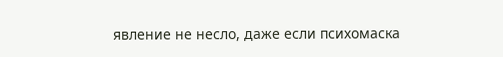явление не несло, даже если психомаска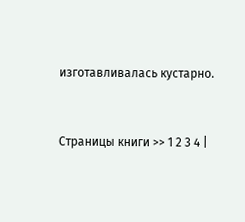изготавливалась кустарно.


Страницы книги >> 1 2 3 4 |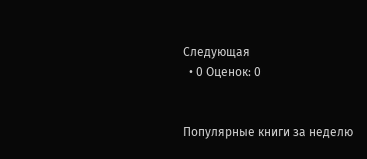Следующая
  • 0 Оценок: 0


Популярные книги за неделю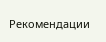Рекомендации